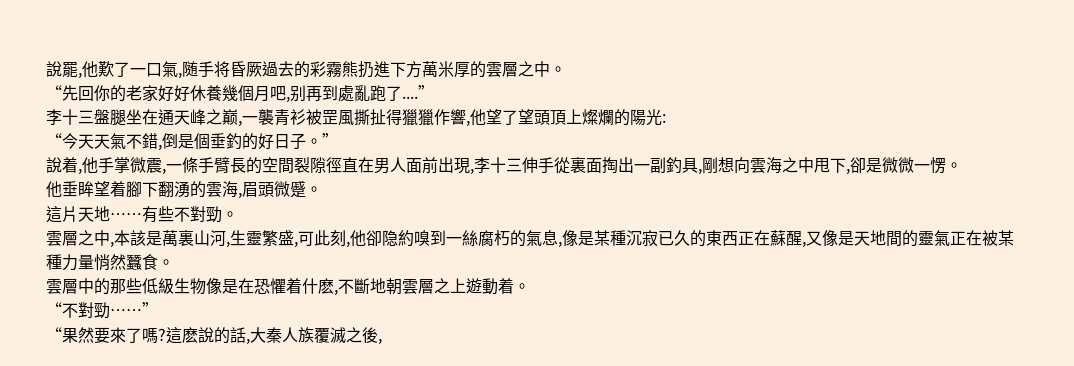說罷,他歎了一口氣,随手将昏厥過去的彩霧熊扔進下方萬米厚的雲層之中。
“先回你的老家好好休養幾個月吧,别再到處亂跑了....”
李十三盤腿坐在通天峰之巅,一襲青衫被罡風撕扯得獵獵作響,他望了望頭頂上燦爛的陽光:
“今天天氣不錯,倒是個垂釣的好日子。”
說着,他手掌微震,一條手臂長的空間裂隙徑直在男人面前出現,李十三伸手從裏面掏出一副釣具,剛想向雲海之中甩下,卻是微微一愣。
他垂眸望着腳下翻湧的雲海,眉頭微蹙。
這片天地……有些不對勁。
雲層之中,本該是萬裏山河,生靈繁盛,可此刻,他卻隐約嗅到一絲腐朽的氣息,像是某種沉寂已久的東西正在蘇醒,又像是天地間的靈氣正在被某種力量悄然蠶食。
雲層中的那些低級生物像是在恐懼着什麽,不斷地朝雲層之上遊動着。
“不對勁……”
“果然要來了嗎?這麽說的話,大秦人族覆滅之後,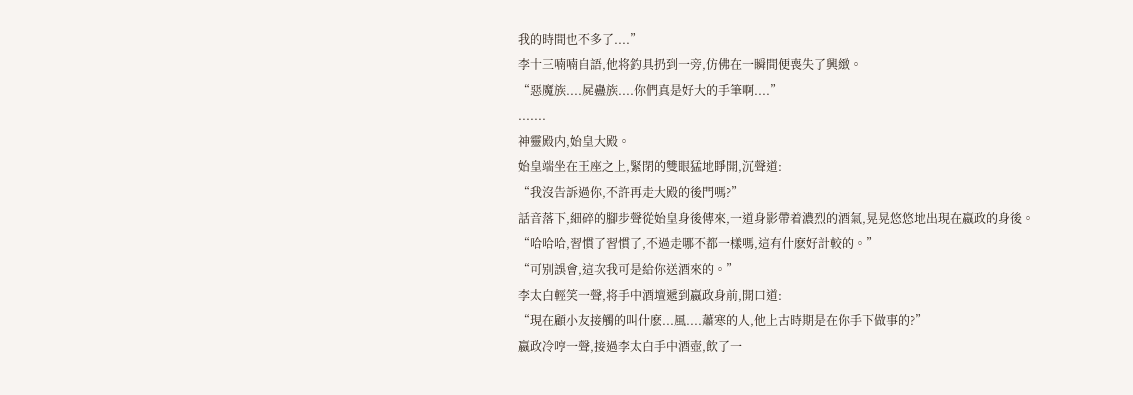我的時間也不多了....”
李十三喃喃自語,他将釣具扔到一旁,仿佛在一瞬間便喪失了興緻。
“惡魔族....屍蠱族....你們真是好大的手筆啊....”
.......
神靈殿内,始皇大殿。
始皇端坐在王座之上,緊閉的雙眼猛地睜開,沉聲道:
“我沒告訴過你,不許再走大殿的後門嗎?”
話音落下,細碎的腳步聲從始皇身後傳來,一道身影帶着濃烈的酒氣,晃晃悠悠地出現在嬴政的身後。
“哈哈哈,習慣了習慣了,不過走哪不都一樣嗎,這有什麽好計較的。”
“可别誤會,這次我可是給你送酒來的。”
李太白輕笑一聲,将手中酒壇遞到嬴政身前,開口道:
“現在顧小友接觸的叫什麽...風....蕭寒的人,他上古時期是在你手下做事的?”
嬴政冷哼一聲,接過李太白手中酒壺,飲了一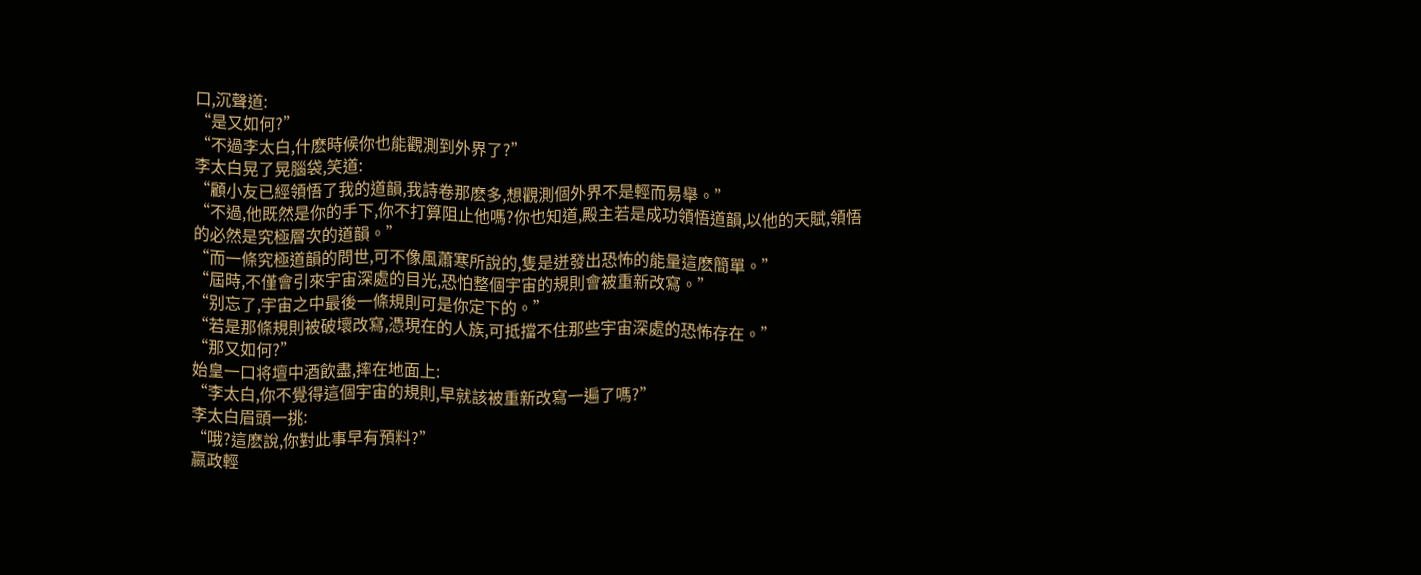口,沉聲道:
“是又如何?”
“不過李太白,什麽時候你也能觀測到外界了?”
李太白晃了晃腦袋,笑道:
“顧小友已經領悟了我的道韻,我詩卷那麽多,想觀測個外界不是輕而易舉。”
“不過,他既然是你的手下,你不打算阻止他嗎?你也知道,殿主若是成功領悟道韻,以他的天賦,領悟的必然是究極層次的道韻。”
“而一條究極道韻的問世,可不像風蕭寒所說的,隻是迸發出恐怖的能量這麽簡單。”
“屆時,不僅會引來宇宙深處的目光,恐怕整個宇宙的規則會被重新改寫。”
“别忘了,宇宙之中最後一條規則可是你定下的。”
“若是那條規則被破壞改寫,憑現在的人族,可抵擋不住那些宇宙深處的恐怖存在。”
“那又如何?”
始皇一口将壇中酒飲盡,摔在地面上:
“李太白,你不覺得這個宇宙的規則,早就該被重新改寫一遍了嗎?”
李太白眉頭一挑:
“哦?這麽說,你對此事早有預料?”
嬴政輕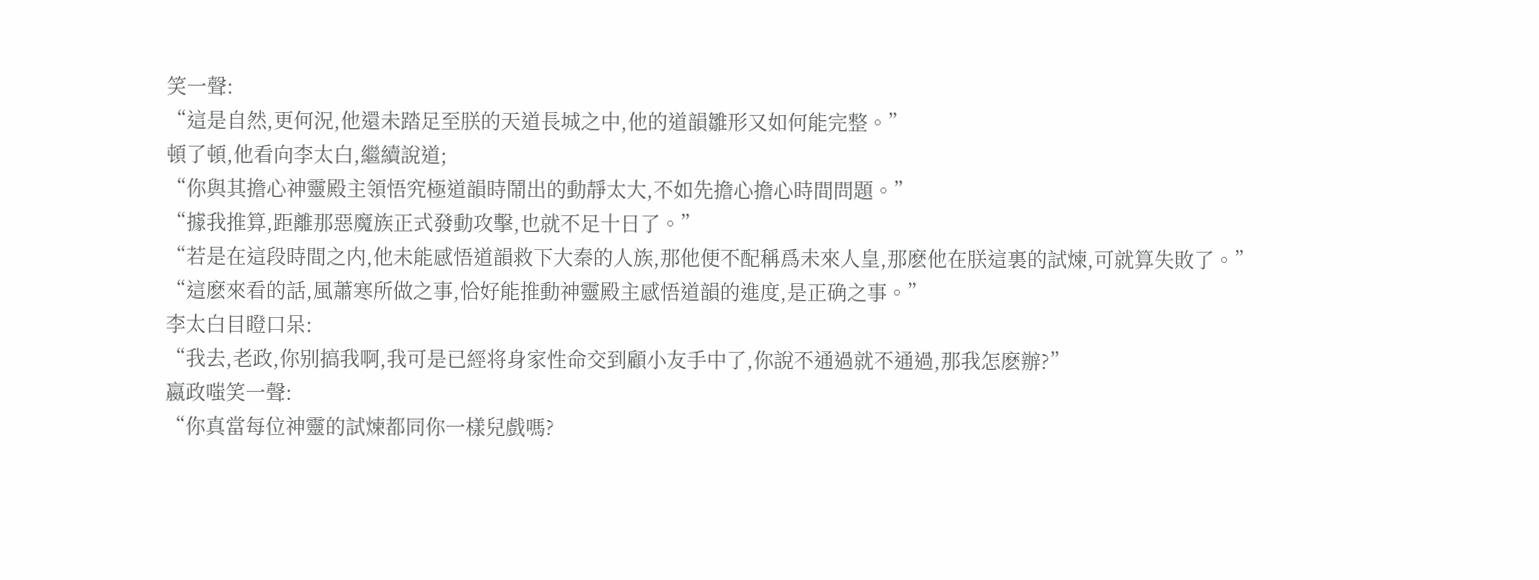笑一聲:
“這是自然,更何況,他還未踏足至朕的天道長城之中,他的道韻雛形又如何能完整。”
頓了頓,他看向李太白,繼續說道;
“你與其擔心神靈殿主領悟究極道韻時鬧出的動靜太大,不如先擔心擔心時間問題。”
“據我推算,距離那惡魔族正式發動攻擊,也就不足十日了。”
“若是在這段時間之内,他未能感悟道韻救下大秦的人族,那他便不配稱爲未來人皇,那麽他在朕這裏的試煉,可就算失敗了。”
“這麽來看的話,風蕭寒所做之事,恰好能推動神靈殿主感悟道韻的進度,是正确之事。”
李太白目瞪口呆:
“我去,老政,你别搞我啊,我可是已經将身家性命交到顧小友手中了,你說不通過就不通過,那我怎麽辦?”
嬴政嗤笑一聲:
“你真當每位神靈的試煉都同你一樣兒戲嗎?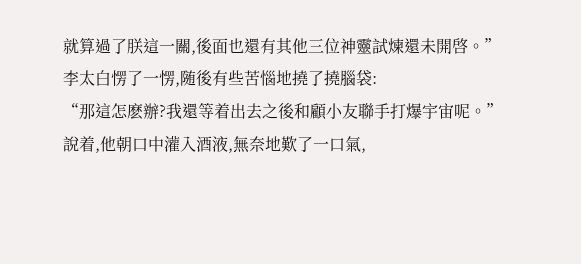就算過了朕這一關,後面也還有其他三位神靈試煉還未開啓。”
李太白愣了一愣,随後有些苦惱地撓了撓腦袋:
“那這怎麽辦?我還等着出去之後和顧小友聯手打爆宇宙呢。”
說着,他朝口中灌入酒液,無奈地歎了一口氣,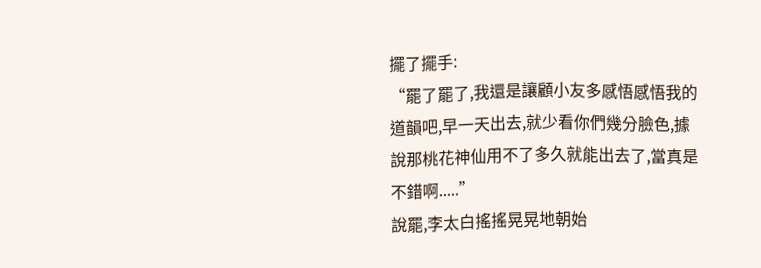擺了擺手:
“罷了罷了,我還是讓顧小友多感悟感悟我的道韻吧,早一天出去,就少看你們幾分臉色,據說那桃花神仙用不了多久就能出去了,當真是不錯啊.....”
說罷,李太白搖搖晃晃地朝始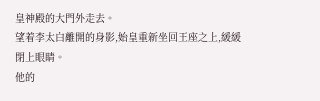皇神殿的大門外走去。
望着李太白離開的身影,始皇重新坐回王座之上,緩緩閉上眼睛。
他的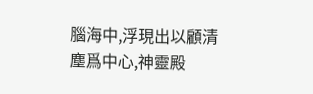腦海中,浮現出以顧清塵爲中心,神靈殿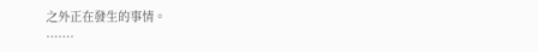之外正在發生的事情。
.......